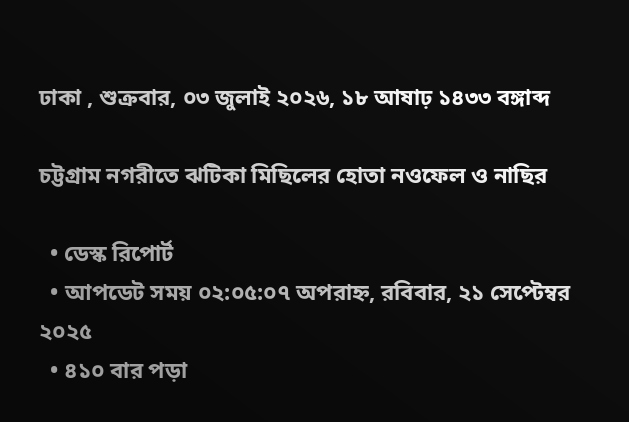ঢাকা , শুক্রবার, ০৩ জুলাই ২০২৬, ১৮ আষাঢ় ১৪৩৩ বঙ্গাব্দ

চট্টগ্রাম নগরীতে ঝটিকা মিছিলের হোতা নওফেল ও নাছির

  • ডেস্ক রিপোর্ট
  • আপডেট সময় ০২:০৫:০৭ অপরাহ্ন, রবিবার, ২১ সেপ্টেম্বর ২০২৫
  • ৪১০ বার পড়া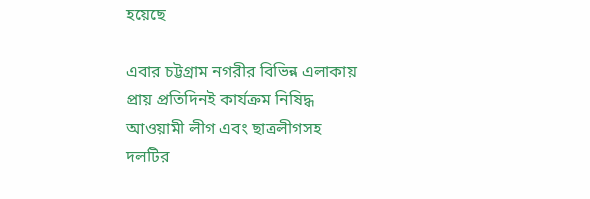হয়েছে

এবার চট্টগ্রাম নগরীর বিভিন্ন এলাকায় প্রায় প্রতিদিনই কার্যক্রম নিষিদ্ধ আওয়ামী লীগ এবং ছাত্রলীগসহ দলটির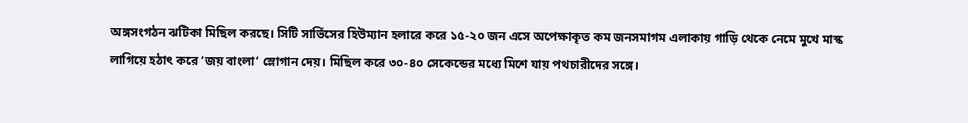অঙ্গসংগঠন ঝটিকা মিছিল করছে। সিটি সার্ভিসের হিউম্যান হলারে করে ১৫-২০ জন এসে অপেক্ষাকৃত কম জনসমাগম এলাকায় গাড়ি থেকে নেমে মুখে মাস্ক লাগিয়ে হঠাৎ করে ‘জয় বাংলা’ স্লোগান দেয়। মিছিল করে ৩০-৪০ সেকেন্ডের মধ্যে মিশে যায় পথচারীদের সঙ্গে।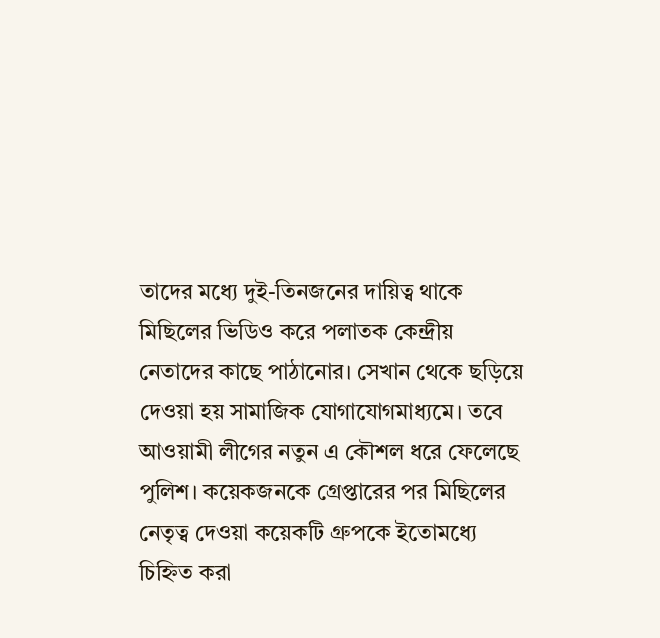তাদের মধ্যে দুই-তিনজনের দায়িত্ব থাকে মিছিলের ভিডিও করে পলাতক কেন্দ্রীয় নেতাদের কাছে পাঠানোর। সেখান থেকে ছড়িয়ে দেওয়া হয় সামাজিক যোগাযোগমাধ্যমে। তবে আওয়ামী লীগের নতুন এ কৌশল ধরে ফেলেছে পুলিশ। কয়েকজনকে গ্রেপ্তারের পর মিছিলের নেতৃত্ব দেওয়া কয়েকটি গ্রুপকে ইতোমধ্যে চিহ্নিত করা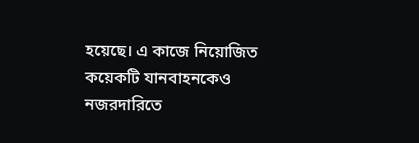হয়েছে। এ কাজে নিয়োজিত কয়েকটি যানবাহনকেও নজরদারিতে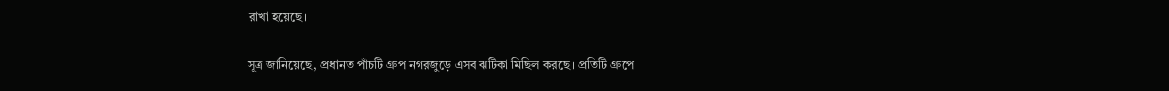রাখা হয়েছে।

সূত্র জানিয়েছে, প্রধানত পাঁচটি গ্রুপ নগরজুড়ে এসব ঝটিকা মিছিল করছে। প্রতিটি গ্রুপে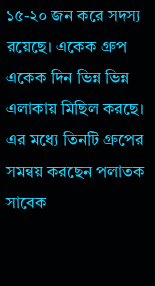১৫-২০ জন করে সদস্য রয়েছে। একেক গ্রুপ একেক দিন ভিন্ন ভিন্ন এলাকায় মিছিল করছে। এর মধ্যে তিনটি গ্রুপের সমন্বয় করছেন পলাতক সাবেক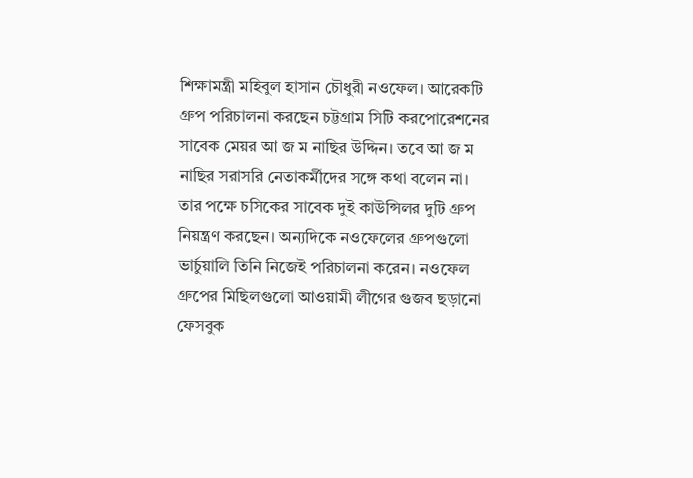শিক্ষামন্ত্রী মহিবুল হাসান চৌধুরী নওফেল। আরেকটি গ্রুপ পরিচালনা করছেন চট্টগ্রাম সিটি করপোরেশনের সাবেক মেয়র আ জ ম নাছির উদ্দিন। তবে আ জ ম নাছির সরাসরি নেতাকর্মীদের সঙ্গে কথা বলেন না। তার পক্ষে চসিকের সাবেক দুই কাউন্সিলর দুটি গ্রুপ নিয়ন্ত্রণ করছেন। অন্যদিকে নওফেলের গ্রুপগুলো ভার্চুয়ালি তিনি নিজেই পরিচালনা করেন। নওফেল গ্রুপের মিছিলগুলো আওয়ামী লীগের গুজব ছড়ানো ফেসবুক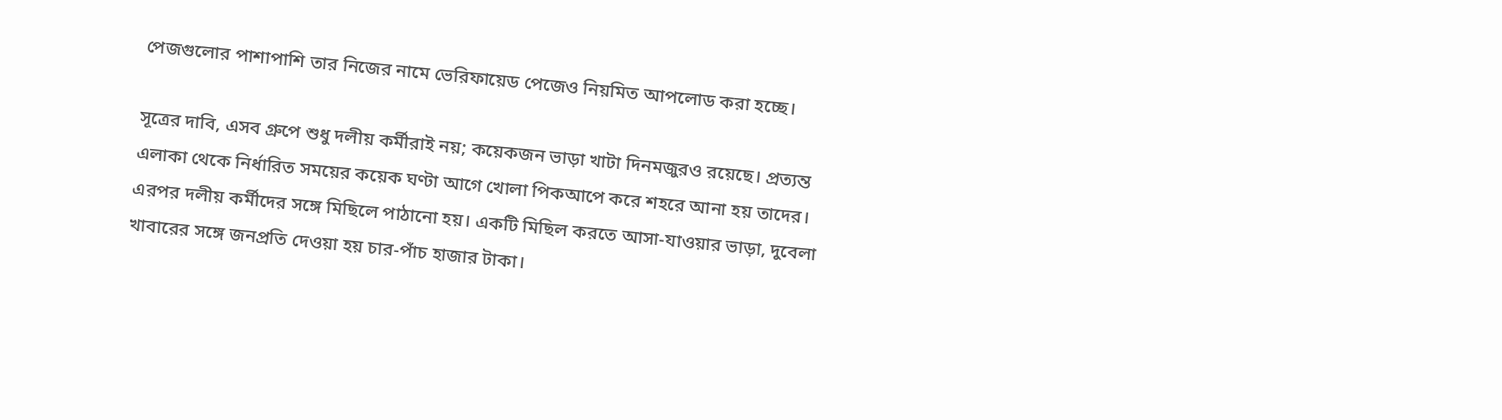পেজগুলোর পাশাপাশি তার নিজের নামে ভেরিফায়েড পেজেও নিয়মিত আপলোড করা হচ্ছে।

সূত্রের দাবি, এসব গ্রুপে শুধু দলীয় কর্মীরাই নয়; কয়েকজন ভাড়া খাটা দিনমজুরও রয়েছে। প্রত্যন্ত এলাকা থেকে নির্ধারিত সময়ের কয়েক ঘণ্টা আগে খোলা পিকআপে করে শহরে আনা হয় তাদের। এরপর দলীয় কর্মীদের সঙ্গে মিছিলে পাঠানো হয়। একটি মিছিল করতে আসা-যাওয়ার ভাড়া, দুবেলা খাবারের সঙ্গে জনপ্রতি দেওয়া হয় চার-পাঁচ হাজার টাকা।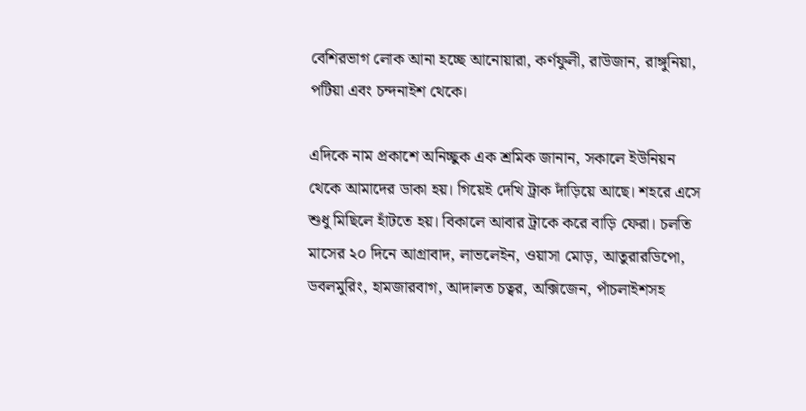বেশিরভাগ লোক আনা হচ্ছে আনোয়ারা, কর্ণফুলী, রাউজান, রাঙ্গুনিয়া, পটিয়া এবং চন্দনাইশ থেকে।

এদিকে নাম প্রকাশে অনিচ্ছুক এক শ্রমিক জানান, সকালে ইউনিয়ন থেকে আমাদের ডাকা হয়। গিয়েই দেখি ট্রাক দাঁড়িয়ে আছে। শহরে এসে শুধু মিছিলে হাঁটতে হয়। বিকালে আবার ট্রাকে করে বাড়ি ফেরা। চলতি মাসের ২০ দিনে আগ্রাবাদ, লাভলেইন, ওয়াসা মোড়, আতুরারডিপো, ডবলমুরিং, হামজারবাগ, আদালত চত্বর, অক্সিজেন, পাঁচলাইশসহ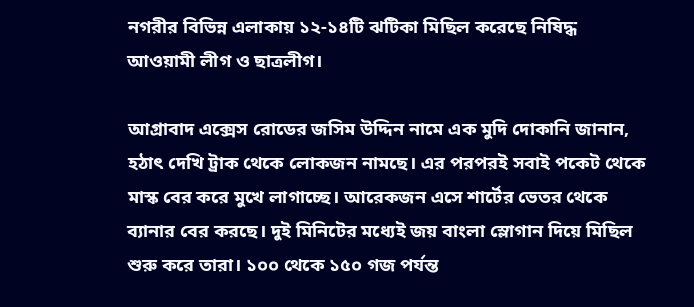নগরীর বিভিন্ন এলাকায় ১২-১৪টি ঝটিকা মিছিল করেছে নিষিদ্ধ আওয়ামী লীগ ও ছাত্রলীগ।

আগ্রাবাদ এক্সেস রোডের জসিম উদ্দিন নামে এক মুদি দোকানি জানান, হঠাৎ দেখি ট্রাক থেকে লোকজন নামছে। এর পরপরই সবাই পকেট থেকে মাস্ক বের করে মুখে লাগাচ্ছে। আরেকজন এসে শার্টের ভেতর থেকে ব্যানার বের করছে। দুই মিনিটের মধ্যেই জয় বাংলা স্লোগান দিয়ে মিছিল শুরু করে তারা। ১০০ থেকে ১৫০ গজ পর্যন্ত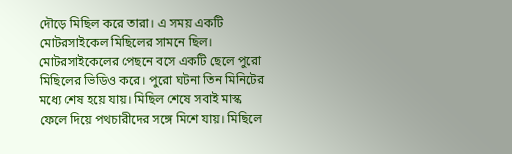দৌড়ে মিছিল করে তারা। এ সময় একটি মোটরসাইকেল মিছিলের সামনে ছিল। মোটরসাইকেলের পেছনে বসে একটি ছেলে পুরো মিছিলের ভিডিও করে। পুরো ঘটনা তিন মিনিটের মধ্যে শেষ হয়ে যায়। মিছিল শেষে সবাই মাস্ক ফেলে দিয়ে পথচারীদের সঙ্গে মিশে যায়। মিছিলে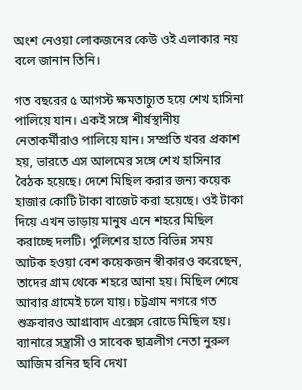অংশ নেওয়া লোকজনের কেউ ওই এলাকার নয় বলে জানান তিনি।

গত বছরের ৫ আগস্ট ক্ষমতাচ্যুত হয়ে শেখ হাসিনা পালিয়ে যান। একই সঙ্গে শীর্ষস্থানীয় নেতাকর্মীরাও পালিয়ে যান। সম্প্রতি খবর প্রকাশ হয়, ভারতে এস আলমের সঙ্গে শেখ হাসিনার বৈঠক হয়েছে। দেশে মিছিল করার জন্য কয়েক হাজার কোটি টাকা বাজেট করা হয়েছে। ওই টাকা দিয়ে এখন ভাড়ায় মানুষ এনে শহরে মিছিল করাচ্ছে দলটি। পুলিশের হাতে বিভিন্ন সময় আটক হওয়া বেশ কয়েকজন স্বীকারও করেছেন, তাদের গ্রাম থেকে শহরে আনা হয়। মিছিল শেষে আবার গ্রামেই চলে যায়। চট্টগ্রাম নগরে গত শুক্রবারও আগ্রাবাদ এক্সেস রোডে মিছিল হয়। ব্যানারে সন্ত্রাসী ও সাবেক ছাত্রলীগ নেতা নুরুল আজিম রনির ছবি দেখা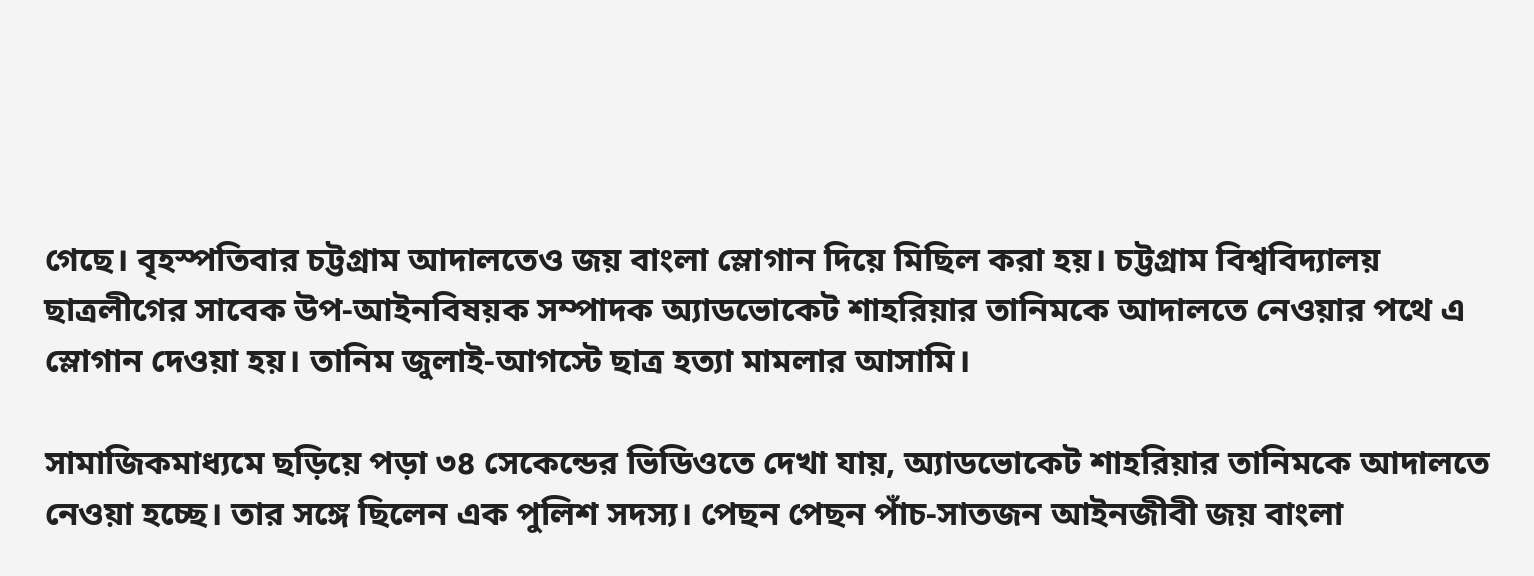গেছে। বৃহস্পতিবার চট্টগ্রাম আদালতেও জয় বাংলা স্লোগান দিয়ে মিছিল করা হয়। চট্টগ্রাম বিশ্ববিদ্যালয় ছাত্রলীগের সাবেক উপ-আইনবিষয়ক সম্পাদক অ্যাডভোকেট শাহরিয়ার তানিমকে আদালতে নেওয়ার পথে এ স্লোগান দেওয়া হয়। তানিম জুলাই-আগস্টে ছাত্র হত্যা মামলার আসামি।

সামাজিকমাধ্যমে ছড়িয়ে পড়া ৩৪ সেকেন্ডের ভিডিওতে দেখা যায়, অ্যাডভোকেট শাহরিয়ার তানিমকে আদালতে নেওয়া হচ্ছে। তার সঙ্গে ছিলেন এক পুলিশ সদস্য। পেছন পেছন পাঁচ-সাতজন আইনজীবী জয় বাংলা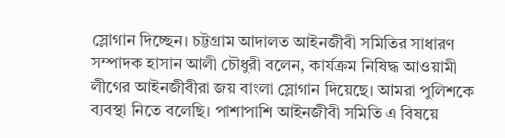স্লোগান দিচ্ছেন। চট্টগ্রাম আদালত আইনজীবী সমিতির সাধারণ সম্পাদক হাসান আলী চৌধুরী বলেন, কার্যক্রম নিষিদ্ধ আওয়ামী লীগের আইনজীবীরা জয় বাংলা স্লোগান দিয়েছে। আমরা পুলিশকে ব্যবস্থা নিতে বলেছি। পাশাপাশি আইনজীবী সমিতি এ বিষয়ে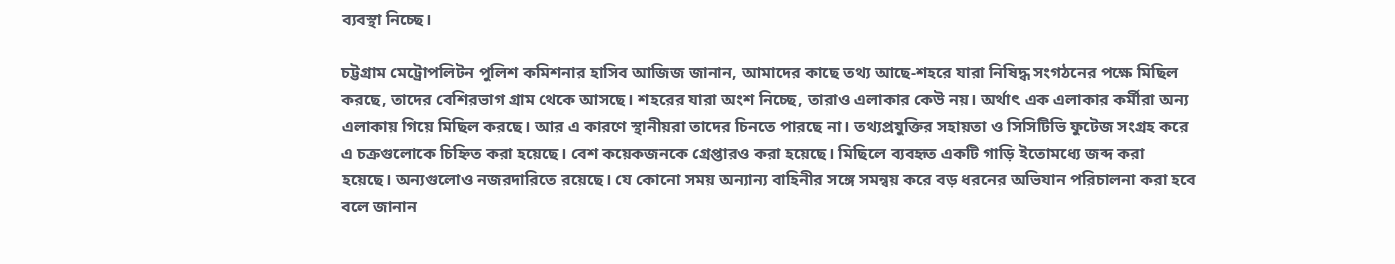ব্যবস্থা নিচ্ছে।

চট্টগ্রাম মেট্রোপলিটন পুলিশ কমিশনার হাসিব আজিজ জানান, আমাদের কাছে তথ্য আছে-শহরে যারা নিষিদ্ধ সংগঠনের পক্ষে মিছিল করছে, তাদের বেশিরভাগ গ্রাম থেকে আসছে। শহরের যারা অংশ নিচ্ছে, তারাও এলাকার কেউ নয়। অর্থাৎ এক এলাকার কর্মীরা অন্য এলাকায় গিয়ে মিছিল করছে। আর এ কারণে স্থানীয়রা তাদের চিনতে পারছে না। তথ্যপ্রযুক্তির সহায়তা ও সিসিটিভি ফুটেজ সংগ্রহ করে এ চক্রগুলোকে চিহ্নিত করা হয়েছে। বেশ কয়েকজনকে গ্রেপ্তারও করা হয়েছে। মিছিলে ব্যবহৃত একটি গাড়ি ইতোমধ্যে জব্দ করা হয়েছে। অন্যগুলোও নজরদারিতে রয়েছে। যে কোনো সময় অন্যান্য বাহিনীর সঙ্গে সমন্বয় করে বড় ধরনের অভিযান পরিচালনা করা হবে বলে জানান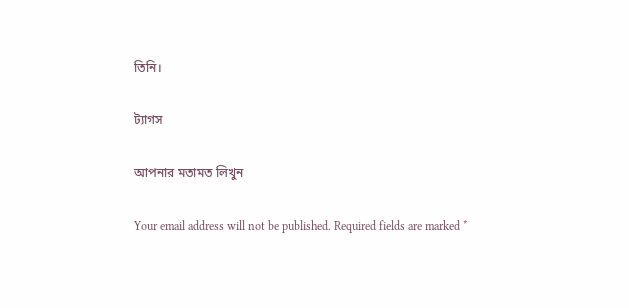তিনি।

ট্যাগস

আপনার মতামত লিখুন

Your email address will not be published. Required fields are marked *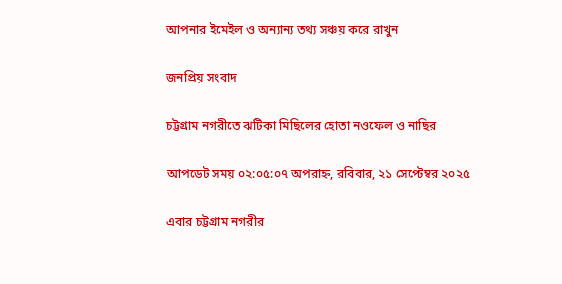আপনার ইমেইল ও অন্যান্য তথ্য সঞ্চয় করে রাখুন

জনপ্রিয় সংবাদ

চট্টগ্রাম নগরীতে ঝটিকা মিছিলের হোতা নওফেল ও নাছির

আপডেট সময় ০২:০৫:০৭ অপরাহ্ন, রবিবার, ২১ সেপ্টেম্বর ২০২৫

এবার চট্টগ্রাম নগরীর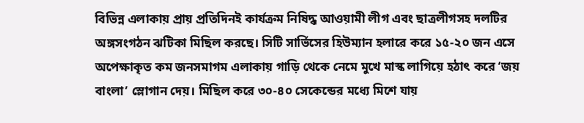বিভিন্ন এলাকায় প্রায় প্রতিদিনই কার্যক্রম নিষিদ্ধ আওয়ামী লীগ এবং ছাত্রলীগসহ দলটির অঙ্গসংগঠন ঝটিকা মিছিল করছে। সিটি সার্ভিসের হিউম্যান হলারে করে ১৫-২০ জন এসে অপেক্ষাকৃত কম জনসমাগম এলাকায় গাড়ি থেকে নেমে মুখে মাস্ক লাগিয়ে হঠাৎ করে ‘জয় বাংলা’ স্লোগান দেয়। মিছিল করে ৩০-৪০ সেকেন্ডের মধ্যে মিশে যায়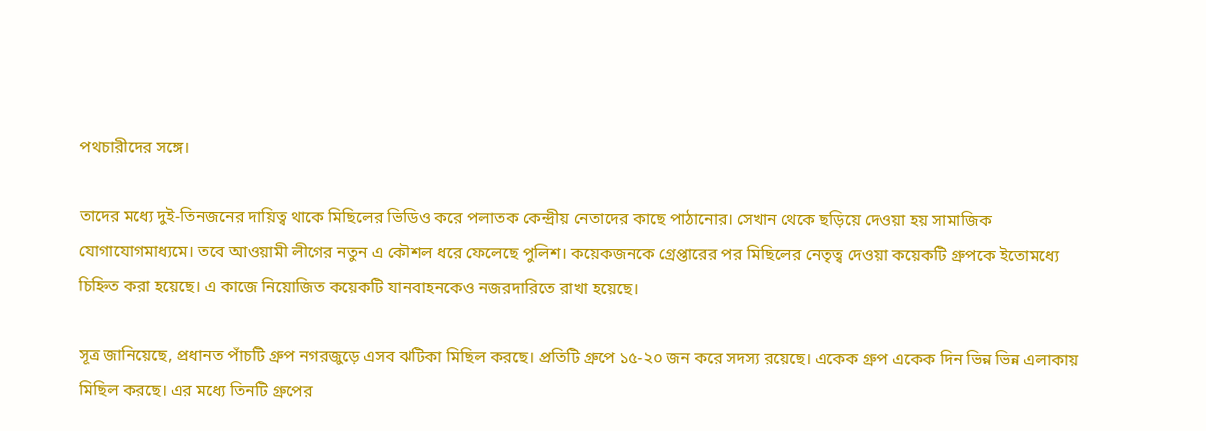পথচারীদের সঙ্গে।

তাদের মধ্যে দুই-তিনজনের দায়িত্ব থাকে মিছিলের ভিডিও করে পলাতক কেন্দ্রীয় নেতাদের কাছে পাঠানোর। সেখান থেকে ছড়িয়ে দেওয়া হয় সামাজিক যোগাযোগমাধ্যমে। তবে আওয়ামী লীগের নতুন এ কৌশল ধরে ফেলেছে পুলিশ। কয়েকজনকে গ্রেপ্তারের পর মিছিলের নেতৃত্ব দেওয়া কয়েকটি গ্রুপকে ইতোমধ্যে চিহ্নিত করা হয়েছে। এ কাজে নিয়োজিত কয়েকটি যানবাহনকেও নজরদারিতে রাখা হয়েছে।

সূত্র জানিয়েছে, প্রধানত পাঁচটি গ্রুপ নগরজুড়ে এসব ঝটিকা মিছিল করছে। প্রতিটি গ্রুপে ১৫-২০ জন করে সদস্য রয়েছে। একেক গ্রুপ একেক দিন ভিন্ন ভিন্ন এলাকায় মিছিল করছে। এর মধ্যে তিনটি গ্রুপের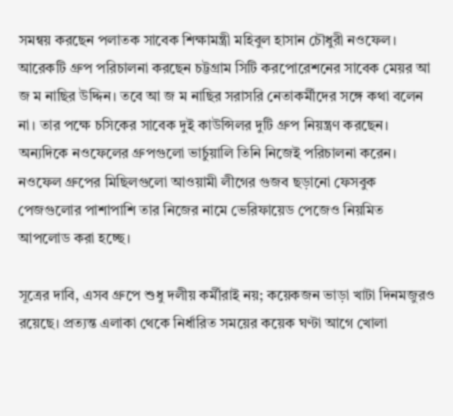সমন্বয় করছেন পলাতক সাবেক শিক্ষামন্ত্রী মহিবুল হাসান চৌধুরী নওফেল। আরেকটি গ্রুপ পরিচালনা করছেন চট্টগ্রাম সিটি করপোরেশনের সাবেক মেয়র আ জ ম নাছির উদ্দিন। তবে আ জ ম নাছির সরাসরি নেতাকর্মীদের সঙ্গে কথা বলেন না। তার পক্ষে চসিকের সাবেক দুই কাউন্সিলর দুটি গ্রুপ নিয়ন্ত্রণ করছেন। অন্যদিকে নওফেলের গ্রুপগুলো ভার্চুয়ালি তিনি নিজেই পরিচালনা করেন। নওফেল গ্রুপের মিছিলগুলো আওয়ামী লীগের গুজব ছড়ানো ফেসবুক পেজগুলোর পাশাপাশি তার নিজের নামে ভেরিফায়েড পেজেও নিয়মিত আপলোড করা হচ্ছে।

সূত্রের দাবি, এসব গ্রুপে শুধু দলীয় কর্মীরাই নয়; কয়েকজন ভাড়া খাটা দিনমজুরও রয়েছে। প্রত্যন্ত এলাকা থেকে নির্ধারিত সময়ের কয়েক ঘণ্টা আগে খোলা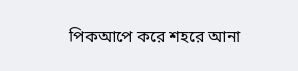পিকআপে করে শহরে আনা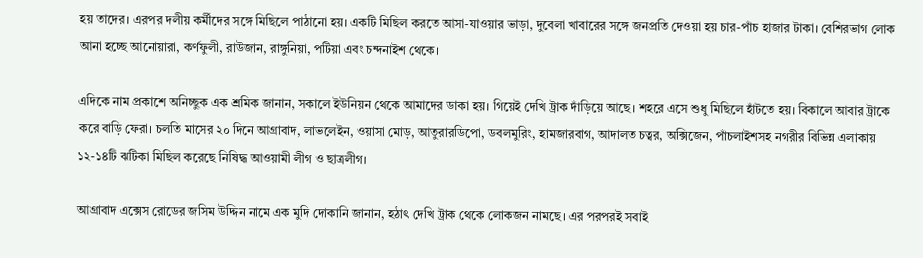হয় তাদের। এরপর দলীয় কর্মীদের সঙ্গে মিছিলে পাঠানো হয়। একটি মিছিল করতে আসা-যাওয়ার ভাড়া, দুবেলা খাবারের সঙ্গে জনপ্রতি দেওয়া হয় চার-পাঁচ হাজার টাকা। বেশিরভাগ লোক আনা হচ্ছে আনোয়ারা, কর্ণফুলী, রাউজান, রাঙ্গুনিয়া, পটিয়া এবং চন্দনাইশ থেকে।

এদিকে নাম প্রকাশে অনিচ্ছুক এক শ্রমিক জানান, সকালে ইউনিয়ন থেকে আমাদের ডাকা হয়। গিয়েই দেখি ট্রাক দাঁড়িয়ে আছে। শহরে এসে শুধু মিছিলে হাঁটতে হয়। বিকালে আবার ট্রাকে করে বাড়ি ফেরা। চলতি মাসের ২০ দিনে আগ্রাবাদ, লাভলেইন, ওয়াসা মোড়, আতুরারডিপো, ডবলমুরিং, হামজারবাগ, আদালত চত্বর, অক্সিজেন, পাঁচলাইশসহ নগরীর বিভিন্ন এলাকায় ১২-১৪টি ঝটিকা মিছিল করেছে নিষিদ্ধ আওয়ামী লীগ ও ছাত্রলীগ।

আগ্রাবাদ এক্সেস রোডের জসিম উদ্দিন নামে এক মুদি দোকানি জানান, হঠাৎ দেখি ট্রাক থেকে লোকজন নামছে। এর পরপরই সবাই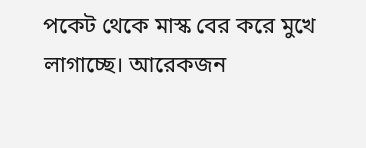পকেট থেকে মাস্ক বের করে মুখে লাগাচ্ছে। আরেকজন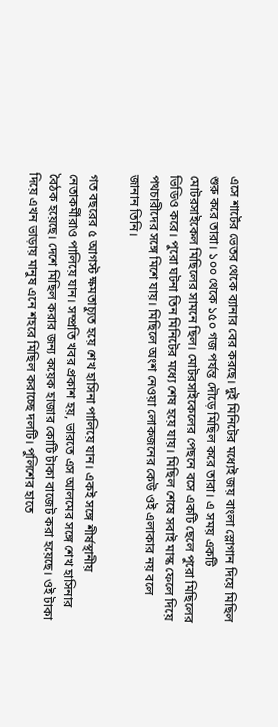এসে শার্টের ভেতর থেকে ব্যানার বের করছে। দুই মিনিটের মধ্যেই জয় বাংলা স্লোগান দিয়ে মিছিল শুরু করে তারা। ১০০ থেকে ১৫০ গজ পর্যন্ত দৌড়ে মিছিল করে তারা। এ সময় একটি মোটরসাইকেল মিছিলের সামনে ছিল। মোটরসাইকেলের পেছনে বসে একটি ছেলে পুরো মিছিলের ভিডিও করে। পুরো ঘটনা তিন মিনিটের মধ্যে শেষ হয়ে যায়। মিছিল শেষে সবাই মাস্ক ফেলে দিয়ে পথচারীদের সঙ্গে মিশে যায়। মিছিলে অংশ নেওয়া লোকজনের কেউ ওই এলাকার নয় বলে জানান তিনি।

গত বছরের ৫ আগস্ট ক্ষমতাচ্যুত হয়ে শেখ হাসিনা পালিয়ে যান। একই সঙ্গে শীর্ষস্থানীয় নেতাকর্মীরাও পালিয়ে যান। সম্প্রতি খবর প্রকাশ হয়, ভারতে এস আলমের সঙ্গে শেখ হাসিনার বৈঠক হয়েছে। দেশে মিছিল করার জন্য কয়েক হাজার কোটি টাকা বাজেট করা হয়েছে। ওই টাকা দিয়ে এখন ভাড়ায় মানুষ এনে শহরে মিছিল করাচ্ছে দলটি। পুলিশের হাতে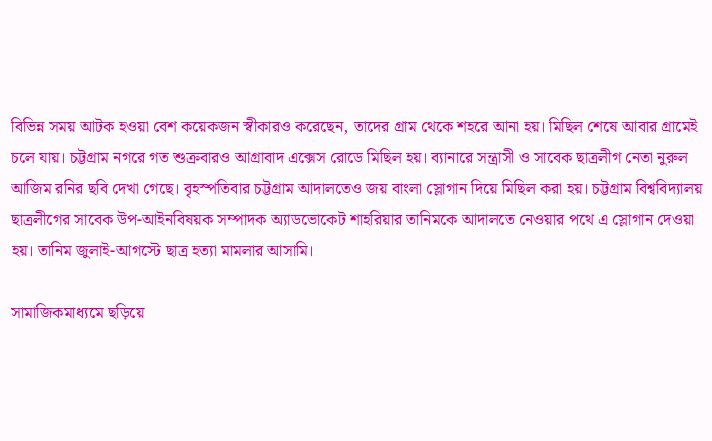বিভিন্ন সময় আটক হওয়া বেশ কয়েকজন স্বীকারও করেছেন, তাদের গ্রাম থেকে শহরে আনা হয়। মিছিল শেষে আবার গ্রামেই চলে যায়। চট্টগ্রাম নগরে গত শুক্রবারও আগ্রাবাদ এক্সেস রোডে মিছিল হয়। ব্যানারে সন্ত্রাসী ও সাবেক ছাত্রলীগ নেতা নুরুল আজিম রনির ছবি দেখা গেছে। বৃহস্পতিবার চট্টগ্রাম আদালতেও জয় বাংলা স্লোগান দিয়ে মিছিল করা হয়। চট্টগ্রাম বিশ্ববিদ্যালয় ছাত্রলীগের সাবেক উপ-আইনবিষয়ক সম্পাদক অ্যাডভোকেট শাহরিয়ার তানিমকে আদালতে নেওয়ার পথে এ স্লোগান দেওয়া হয়। তানিম জুলাই-আগস্টে ছাত্র হত্যা মামলার আসামি।

সামাজিকমাধ্যমে ছড়িয়ে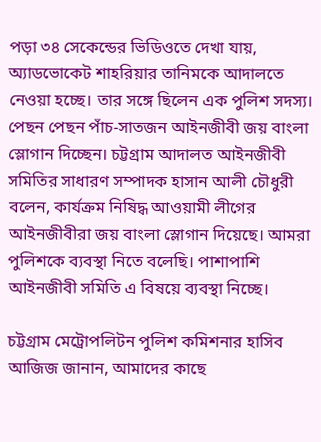পড়া ৩৪ সেকেন্ডের ভিডিওতে দেখা যায়, অ্যাডভোকেট শাহরিয়ার তানিমকে আদালতে নেওয়া হচ্ছে। তার সঙ্গে ছিলেন এক পুলিশ সদস্য। পেছন পেছন পাঁচ-সাতজন আইনজীবী জয় বাংলা স্লোগান দিচ্ছেন। চট্টগ্রাম আদালত আইনজীবী সমিতির সাধারণ সম্পাদক হাসান আলী চৌধুরী বলেন, কার্যক্রম নিষিদ্ধ আওয়ামী লীগের আইনজীবীরা জয় বাংলা স্লোগান দিয়েছে। আমরা পুলিশকে ব্যবস্থা নিতে বলেছি। পাশাপাশি আইনজীবী সমিতি এ বিষয়ে ব্যবস্থা নিচ্ছে।

চট্টগ্রাম মেট্রোপলিটন পুলিশ কমিশনার হাসিব আজিজ জানান, আমাদের কাছে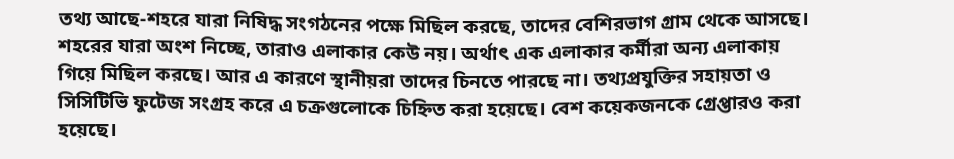তথ্য আছে-শহরে যারা নিষিদ্ধ সংগঠনের পক্ষে মিছিল করছে, তাদের বেশিরভাগ গ্রাম থেকে আসছে। শহরের যারা অংশ নিচ্ছে, তারাও এলাকার কেউ নয়। অর্থাৎ এক এলাকার কর্মীরা অন্য এলাকায় গিয়ে মিছিল করছে। আর এ কারণে স্থানীয়রা তাদের চিনতে পারছে না। তথ্যপ্রযুক্তির সহায়তা ও সিসিটিভি ফুটেজ সংগ্রহ করে এ চক্রগুলোকে চিহ্নিত করা হয়েছে। বেশ কয়েকজনকে গ্রেপ্তারও করা হয়েছে।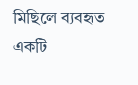মিছিলে ব্যবহৃত একটি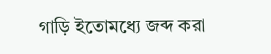গাড়ি ইতোমধ্যে জব্দ করা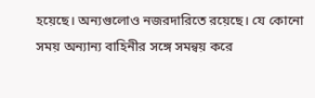হয়েছে। অন্যগুলোও নজরদারিতে রয়েছে। যে কোনো সময় অন্যান্য বাহিনীর সঙ্গে সমন্বয় করে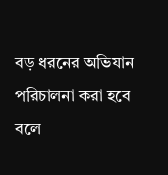বড় ধরনের অভিযান পরিচালনা করা হবে বলে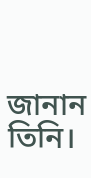জানান তিনি।